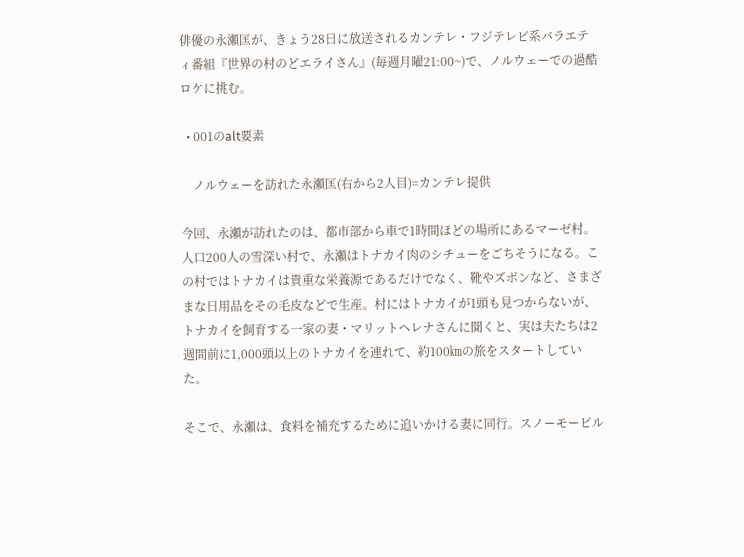俳優の永瀬匡が、きょう28日に放送されるカンテレ・フジテレビ系バラエティ番組『世界の村のどエライさん』(毎週月曜21:00~)で、ノルウェーでの過酷ロケに挑む。

  • 001のalt要素

    ノルウェーを訪れた永瀬匡(右から2人目)=カンテレ提供

今回、永瀬が訪れたのは、都市部から車で1時間ほどの場所にあるマーゼ村。人口200人の雪深い村で、永瀬はトナカイ肉のシチューをごちそうになる。この村ではトナカイは貴重な栄養源であるだけでなく、靴やズボンなど、さまざまな日用品をその毛皮などで生産。村にはトナカイが1頭も見つからないが、トナカイを飼育する一家の妻・マリットヘレナさんに聞くと、実は夫たちは2週間前に1,000頭以上のトナカイを連れて、約100㎞の旅をスタートしていた。

そこで、永瀬は、食料を補充するために追いかける妻に同行。スノーモービル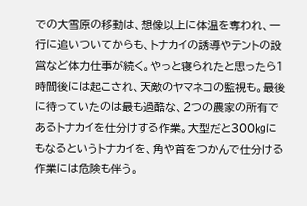での大雪原の移動は、想像以上に体温を奪われ、一行に追いついてからも、トナカイの誘導やテントの設営など体力仕事が続く。やっと寝られたと思ったら1時間後には起こされ、天敵のヤマネコの監視も。最後に待っていたのは最も過酷な、2つの農家の所有であるトナカイを仕分けする作業。大型だと300㎏にもなるというトナカイを、角や首をつかんで仕分ける作業には危険も伴う。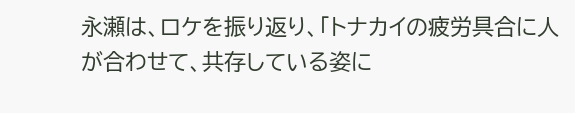永瀬は、ロケを振り返り、「トナカイの疲労具合に人が合わせて、共存している姿に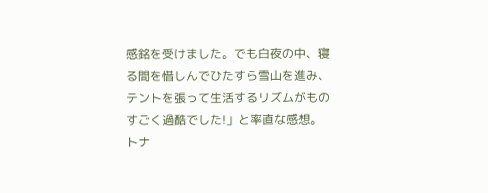感銘を受けました。でも白夜の中、寝る間を惜しんでひたすら雪山を進み、テントを張って生活するリズムがものすごく過酷でした!」と率直な感想。トナ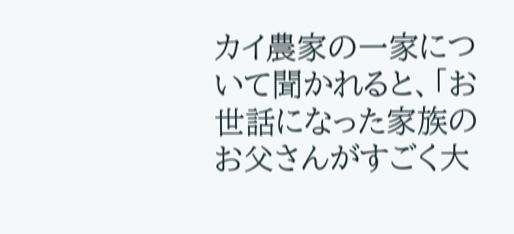カイ農家の一家について聞かれると、「お世話になった家族のお父さんがすごく大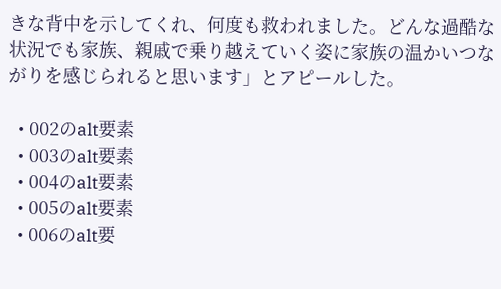きな背中を示してくれ、何度も救われました。どんな過酷な状況でも家族、親戚で乗り越えていく姿に家族の温かいつながりを感じられると思います」とアピールした。

  • 002のalt要素
  • 003のalt要素
  • 004のalt要素
  • 005のalt要素
  • 006のalt要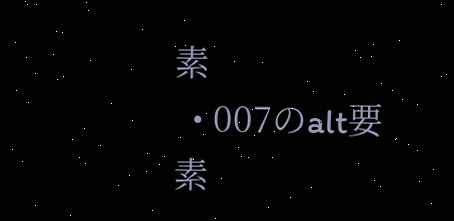素
  • 007のalt要素